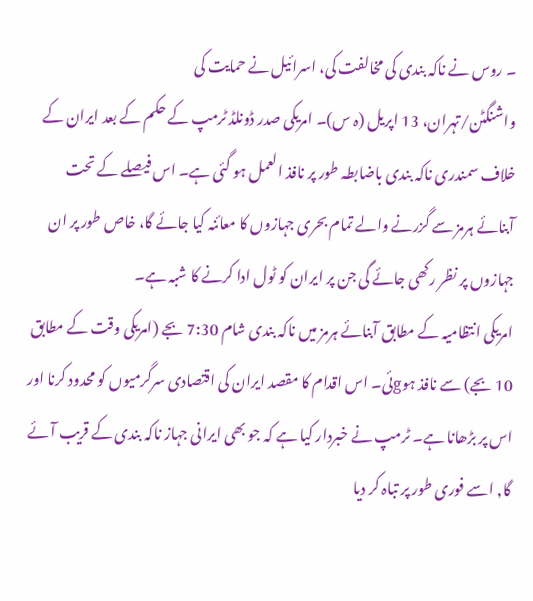۔ روس نے ناکہ بندی کی مخالفت کی، اسرائیل نے حمایت کی
واشنگٹن/تہران، 13 اپریل (ہ س)۔ امریکی صدر ڈونلڈ ٹرمپ کے حکم کے بعد ایران کے خلاف سمندری ناکہ بندی باضابطہ طور پر نافذ العمل ہو گئی ہے۔ اس فیصلے کے تحت آبنائے ہرمز سے گزرنے والے تمام بحری جہازوں کا معائنہ کیا جائے گا، خاص طور پر ان جہازوں پر نظر رکھی جائے گی جن پر ایران کو ٹول ادا کرنے کا شبہ ہے۔
امریکی انتظامیہ کے مطابق آبنائے ہرمز میں ناکہ بندی شام 7:30 بجے (امریکی وقت کے مطابق 10 بجے) سے نافذ ہوgئی۔ اس اقدام کا مقصد ایران کی اقتصادی سرگرمیوں کو محدود کرنا اور اس پر بڑھانا ہے۔ ٹرمپ نے خبردار کیا ہے کہ جو بھی ایرانی جہاز ناکہ بندی کے قریب آئے گا, اسے فوری طور پر تباہ کر دیا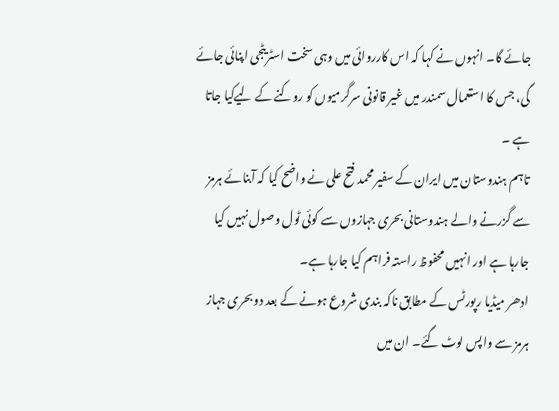جائے گا۔ انہوں نے کہا کہ اس کارروائی میں وہی سخت اسٹریٹجی اپنائی جائے گی، جس کا استعمال سمندر میں غیر قانونی سرگرمیوں کو روکنے کے لیےکیا جاتا ہے ۔
تاہم ہندوستان میں ایران کے سفیر محمد فتح علی نے واضح کیا کہ آبنائے ہرمز سے گزرنے والے ہندوستانی بحری جہازوں سے کوئی ٹول وصول نہیں کیا جارہا ہے اور انہیں محفوظ راستہ فراہم کیا جارہا ہے۔
ادھر میڈیا رپورٹس کے مطابق ناکہ بندی شروع ہونے کے بعد دو بحری جہاز ہرمز سے واپس لوٹ گئے۔ ان میں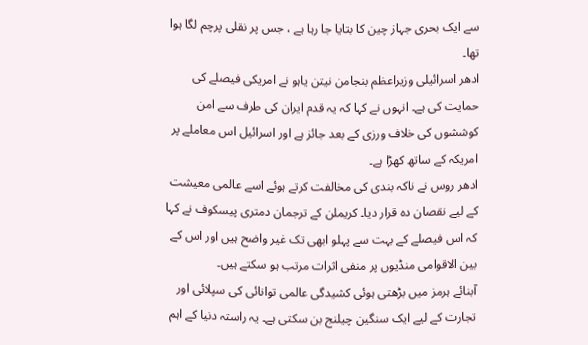سے ایک بحری جہاز چین کا بتایا جا رہا ہے ، جس پر نقلی پرچم لگا ہوا تھا۔
ادھر اسرائیلی وزیراعظم بنجامن نیتن یاہو نے امریکی فیصلے کی حمایت کی ہے۔ انہوں نے کہا کہ یہ قدم ایران کی طرف سے امن کوششوں کی خلاف ورزی کے بعد جائز ہے اور اسرائیل اس معاملے پر امریکہ کے ساتھ کھڑا ہے۔
ادھر روس نے ناکہ بندی کی مخالفت کرتے ہوئے اسے عالمی معیشت کے لیے نقصان دہ قرار دیا۔ کریملن کے ترجمان دمتری پیسکوف نے کہا کہ اس فیصلے کے بہت سے پہلو ابھی تک غیر واضح ہیں اور اس کے بین الاقوامی منڈیوں پر منفی اثرات مرتب ہو سکتے ہیں۔
آبنائے ہرمز میں بڑھتی ہوئی کشیدگی عالمی توانائی کی سپلائی اور تجارت کے لیے ایک سنگین چیلنج بن سکتی ہے۔ یہ راستہ دنیا کے اہم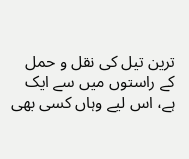ترین تیل کی نقل و حمل کے راستوں میں سے ایک ہے، اس لیے وہاں کسی بھی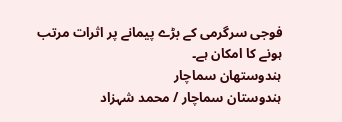فوجی سرگرمی کے بڑے پیمانے پر اثرات مرتب ہونے کا امکان ہے۔
ہندوستھان سماچار
ہندوستان سماچار / محمد شہزاد